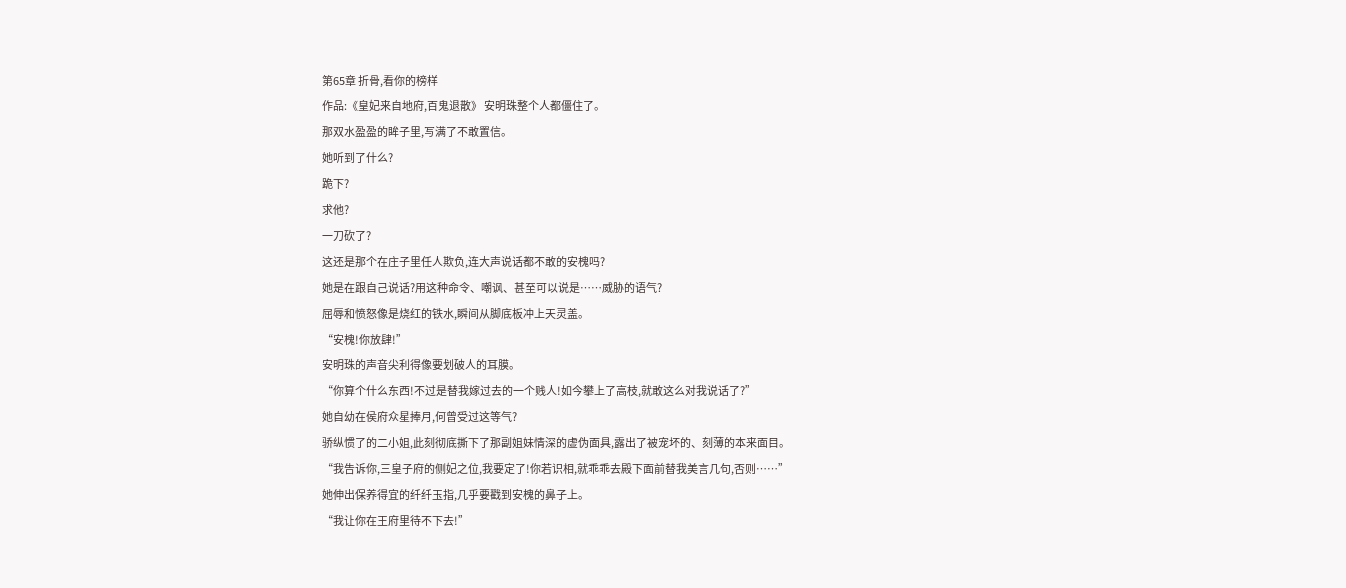第65章 折骨,看你的榜样
作品:《皇妃来自地府,百鬼退散》 安明珠整个人都僵住了。
那双水盈盈的眸子里,写满了不敢置信。
她听到了什么?
跪下?
求他?
一刀砍了?
这还是那个在庄子里任人欺负,连大声说话都不敢的安槐吗?
她是在跟自己说话?用这种命令、嘲讽、甚至可以说是……威胁的语气?
屈辱和愤怒像是烧红的铁水,瞬间从脚底板冲上天灵盖。
“安槐!你放肆!”
安明珠的声音尖利得像要划破人的耳膜。
“你算个什么东西!不过是替我嫁过去的一个贱人!如今攀上了高枝,就敢这么对我说话了?”
她自幼在侯府众星捧月,何曾受过这等气?
骄纵惯了的二小姐,此刻彻底撕下了那副姐妹情深的虚伪面具,露出了被宠坏的、刻薄的本来面目。
“我告诉你,三皇子府的侧妃之位,我要定了!你若识相,就乖乖去殿下面前替我美言几句,否则……”
她伸出保养得宜的纤纤玉指,几乎要戳到安槐的鼻子上。
“我让你在王府里待不下去!”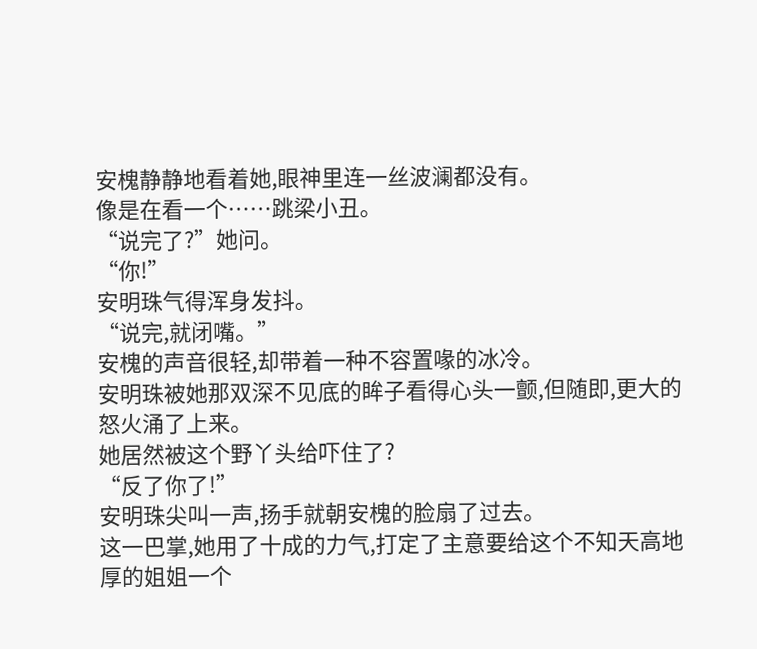安槐静静地看着她,眼神里连一丝波澜都没有。
像是在看一个……跳梁小丑。
“说完了?”她问。
“你!”
安明珠气得浑身发抖。
“说完,就闭嘴。”
安槐的声音很轻,却带着一种不容置喙的冰冷。
安明珠被她那双深不见底的眸子看得心头一颤,但随即,更大的怒火涌了上来。
她居然被这个野丫头给吓住了?
“反了你了!”
安明珠尖叫一声,扬手就朝安槐的脸扇了过去。
这一巴掌,她用了十成的力气,打定了主意要给这个不知天高地厚的姐姐一个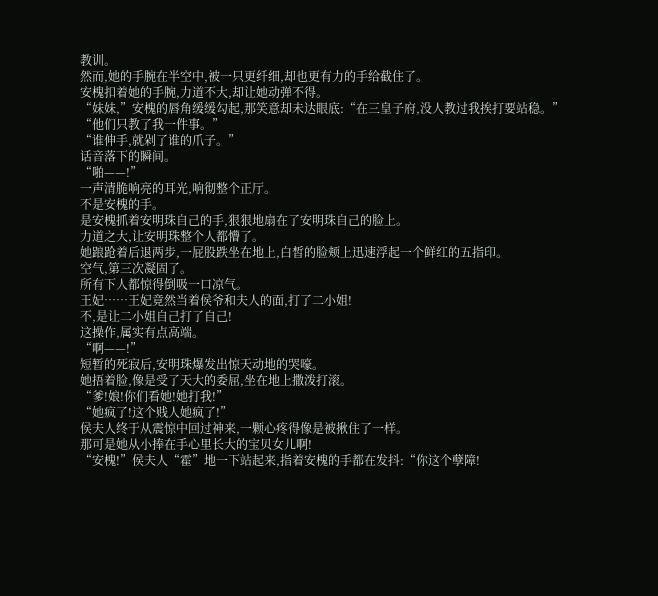教训。
然而,她的手腕在半空中,被一只更纤细,却也更有力的手给截住了。
安槐扣着她的手腕,力道不大,却让她动弹不得。
“妹妹,”安槐的唇角缓缓勾起,那笑意却未达眼底:“在三皇子府,没人教过我挨打要站稳。”
“他们只教了我一件事。”
“谁伸手,就剁了谁的爪子。”
话音落下的瞬间。
“啪——!”
一声清脆响亮的耳光,响彻整个正厅。
不是安槐的手。
是安槐抓着安明珠自己的手,狠狠地扇在了安明珠自己的脸上。
力道之大,让安明珠整个人都懵了。
她踉跄着后退两步,一屁股跌坐在地上,白皙的脸颊上迅速浮起一个鲜红的五指印。
空气,第三次凝固了。
所有下人都惊得倒吸一口凉气。
王妃……王妃竟然当着侯爷和夫人的面,打了二小姐!
不,是让二小姐自己打了自己!
这操作,属实有点高端。
“啊——!”
短暂的死寂后,安明珠爆发出惊天动地的哭嚎。
她捂着脸,像是受了天大的委屈,坐在地上撒泼打滚。
“爹!娘!你们看她!她打我!”
“她疯了!这个贱人她疯了!”
侯夫人终于从震惊中回过神来,一颗心疼得像是被揪住了一样。
那可是她从小捧在手心里长大的宝贝女儿啊!
“安槐!”侯夫人“霍”地一下站起来,指着安槐的手都在发抖:“你这个孽障!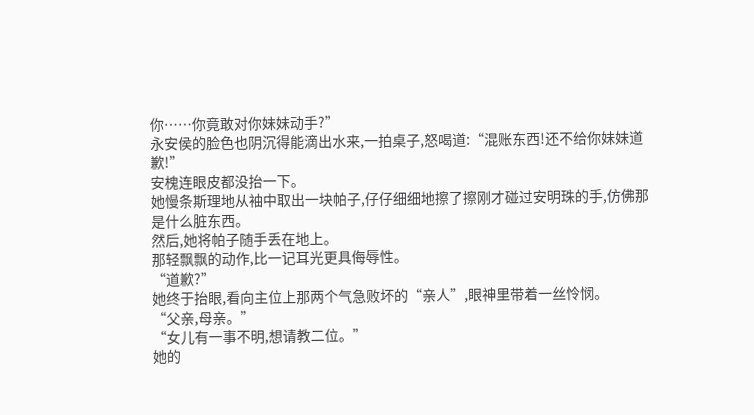你……你竟敢对你妹妹动手?”
永安侯的脸色也阴沉得能滴出水来,一拍桌子,怒喝道:“混账东西!还不给你妹妹道歉!”
安槐连眼皮都没抬一下。
她慢条斯理地从袖中取出一块帕子,仔仔细细地擦了擦刚才碰过安明珠的手,仿佛那是什么脏东西。
然后,她将帕子随手丢在地上。
那轻飘飘的动作,比一记耳光更具侮辱性。
“道歉?”
她终于抬眼,看向主位上那两个气急败坏的“亲人”,眼神里带着一丝怜悯。
“父亲,母亲。”
“女儿有一事不明,想请教二位。”
她的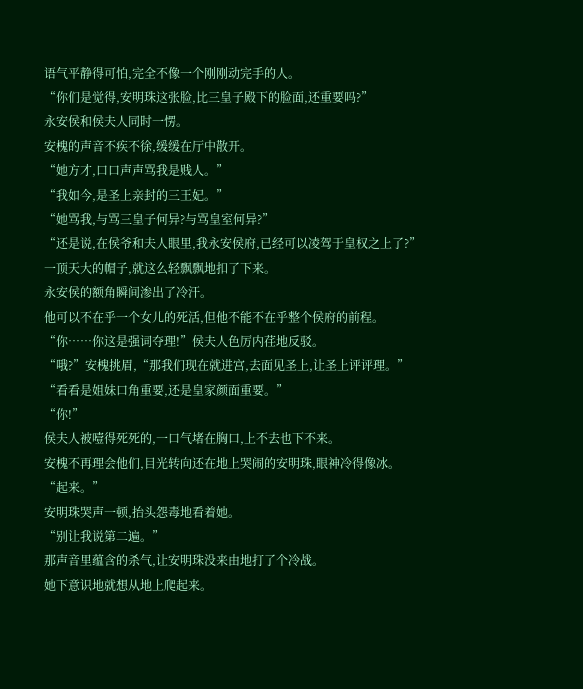语气平静得可怕,完全不像一个刚刚动完手的人。
“你们是觉得,安明珠这张脸,比三皇子殿下的脸面,还重要吗?”
永安侯和侯夫人同时一愣。
安槐的声音不疾不徐,缓缓在厅中散开。
“她方才,口口声声骂我是贱人。”
“我如今,是圣上亲封的三王妃。”
“她骂我,与骂三皇子何异?与骂皇室何异?”
“还是说,在侯爷和夫人眼里,我永安侯府,已经可以凌驾于皇权之上了?”
一顶天大的帽子,就这么轻飘飘地扣了下来。
永安侯的额角瞬间渗出了冷汗。
他可以不在乎一个女儿的死活,但他不能不在乎整个侯府的前程。
“你……你这是强词夺理!”侯夫人色厉内荏地反驳。
“哦?”安槐挑眉,“那我们现在就进宫,去面见圣上,让圣上评评理。”
“看看是姐妹口角重要,还是皇家颜面重要。”
“你!”
侯夫人被噎得死死的,一口气堵在胸口,上不去也下不来。
安槐不再理会他们,目光转向还在地上哭闹的安明珠,眼神冷得像冰。
“起来。”
安明珠哭声一顿,抬头怨毒地看着她。
“别让我说第二遍。”
那声音里蕴含的杀气,让安明珠没来由地打了个冷战。
她下意识地就想从地上爬起来。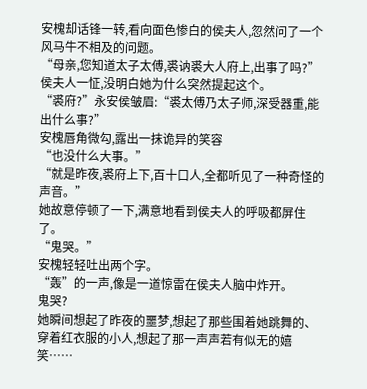安槐却话锋一转,看向面色惨白的侯夫人,忽然问了一个风马牛不相及的问题。
“母亲,您知道太子太傅,裘讷裘大人府上,出事了吗?”
侯夫人一怔,没明白她为什么突然提起这个。
“裘府?”永安侯皱眉:“裘太傅乃太子师,深受器重,能出什么事?”
安槐唇角微勾,露出一抹诡异的笑容
“也没什么大事。”
“就是昨夜,裘府上下,百十口人,全都听见了一种奇怪的声音。”
她故意停顿了一下,满意地看到侯夫人的呼吸都屏住了。
“鬼哭。”
安槐轻轻吐出两个字。
“轰”的一声,像是一道惊雷在侯夫人脑中炸开。
鬼哭?
她瞬间想起了昨夜的噩梦,想起了那些围着她跳舞的、穿着红衣服的小人,想起了那一声声若有似无的嬉笑……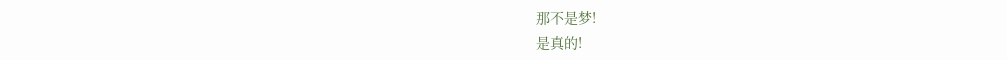那不是梦!
是真的!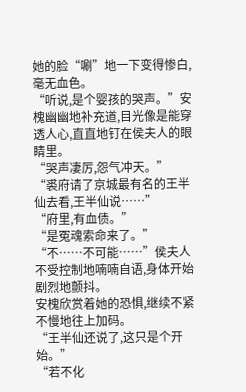她的脸“唰”地一下变得惨白,毫无血色。
“听说,是个婴孩的哭声。”安槐幽幽地补充道,目光像是能穿透人心,直直地钉在侯夫人的眼睛里。
“哭声凄厉,怨气冲天。”
“裘府请了京城最有名的王半仙去看,王半仙说……”
“府里,有血债。”
“是冤魂索命来了。”
“不……不可能……”侯夫人不受控制地喃喃自语,身体开始剧烈地颤抖。
安槐欣赏着她的恐惧,继续不紧不慢地往上加码。
“王半仙还说了,这只是个开始。”
“若不化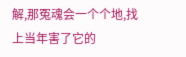解,那冤魂会一个个地,找上当年害了它的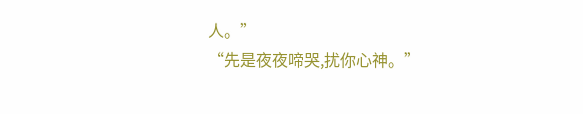人。”
“先是夜夜啼哭,扰你心神。”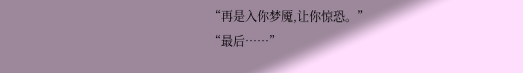“再是入你梦魇,让你惊恐。”
“最后……”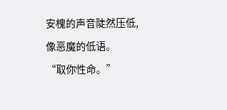安槐的声音陡然压低,像恶魔的低语。
“取你性命。”